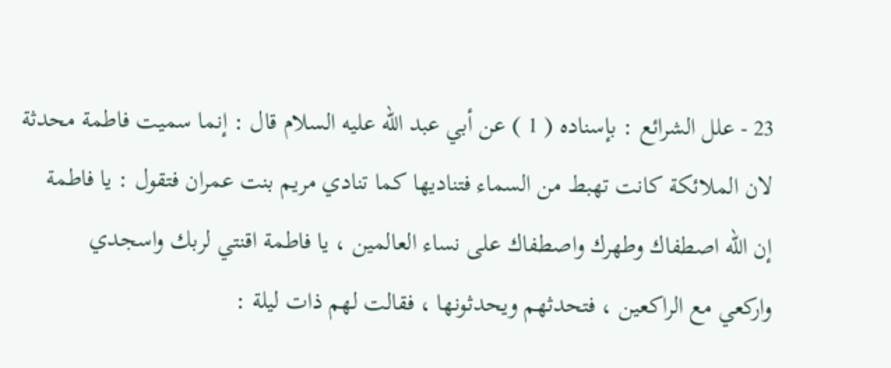23 - علل الشرائع : بإسناده ( 1 ) عن أبي عبد الله عليه السلام قال : إنما سميت فاطمة محدثة
لان الملائكة كانت تهبط من السماء فتناديها كما تنادي مريم بنت عمران فتقول : يا فاطمة
إن الله اصطفاك وطهرك واصطفاك على نساء العالمين ، يا فاطمة اقنتي لربك واسجدي
واركعي مع الراكعين ، فتحدثهم ويحدثونها ، فقالت لهم ذات ليلة :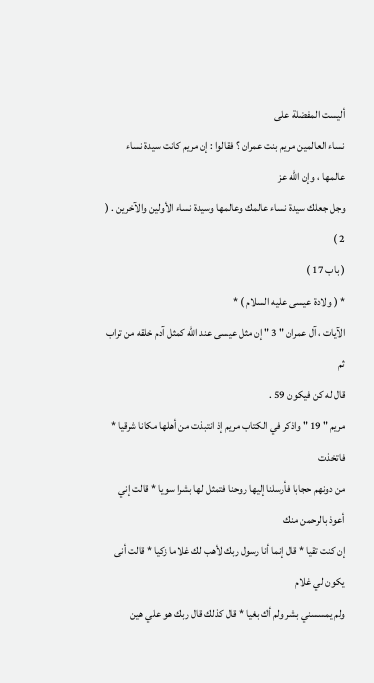أليست المفضلة على
نساء العالمين مريم بنت عمران ؟ فقالوا : إن مريم كانت سيدة نساء عالمها ، وإن الله عز
وجل جعلك سيدة نساء عالمك وعالمها وسيدة نساء الأولين والآخرين . ( 2 )
( باب 17 )
* ( ولادة عيسى عليه السلام ) *
الآيات ، آل عمران " 3 " إن مثل عيسى عند الله كمثل آدم خلقه من تراب ثم
قال له كن فيكون 59 .
مريم " 19 " واذكر في الكتاب مريم إذ انتبذت من أهلها مكانا شرقيا * فاتخذت
من دونهم حجابا فأرسلنا إليها روحنا فتمثل لها بشرا سويا * قالت إني أعوذ بالرحمن منك
إن كنت تقيا * قال إنما أنا رسول ربك لأهب لك غلاما زكيا * قالت أنى يكون لي غلام
ولم يمسسني بشر ولم أك بغيا * قال كذلك قال ربك هو علي هين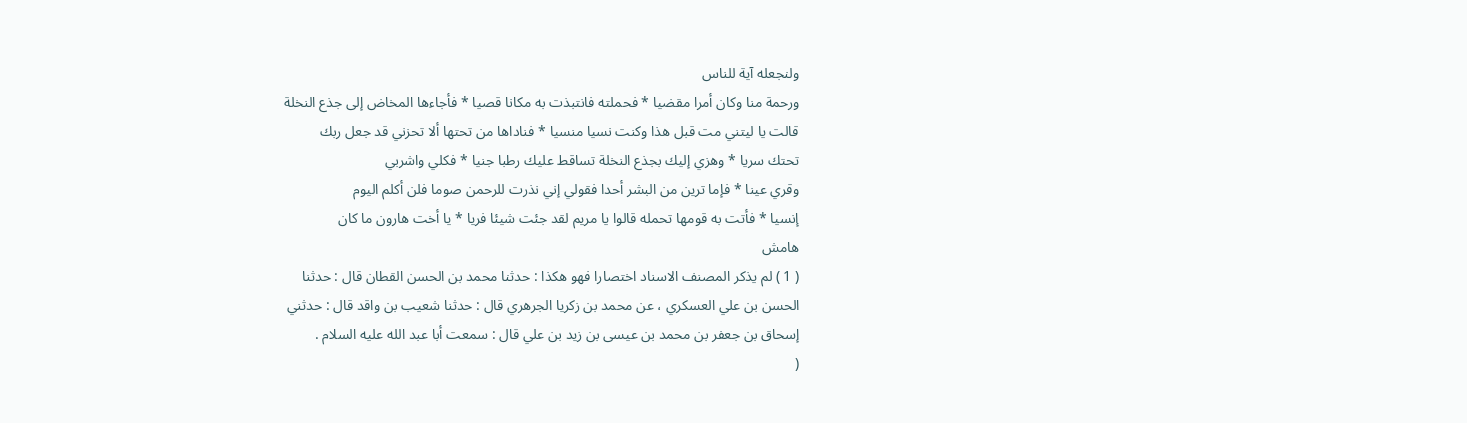ولنجعله آية للناس
ورحمة منا وكان أمرا مقضيا * فحملته فانتبذت به مكانا قصيا * فأجاءها المخاض إلى جذع النخلة
قالت يا ليتني مت قبل هذا وكنت نسيا منسيا * فناداها من تحتها ألا تحزني قد جعل ربك
تحتك سريا * وهزي إليك بجذع النخلة تساقط عليك رطبا جنيا * فكلي واشربي
وقري عينا * فإما ترين من البشر أحدا فقولي إني نذرت للرحمن صوما فلن أكلم اليوم
إنسيا * فأتت به قومها تحمله قالوا يا مريم لقد جئت شيئا فريا * يا أخت هارون ما كان
هامش
( 1 ) لم يذكر المصنف الاسناد اختصارا فهو هكذا : حدثنا محمد بن الحسن القطان قال : حدثنا
الحسن بن علي العسكري ، عن محمد بن زكريا الجرهري قال : حدثنا شعيب بن واقد قال : حدثني
إسحاق بن جعفر بن محمد بن عيسى بن زيد بن علي قال : سمعت أبا عبد الله عليه السلام .
(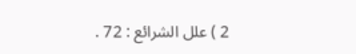2 ) علل الشرائع : 72 .